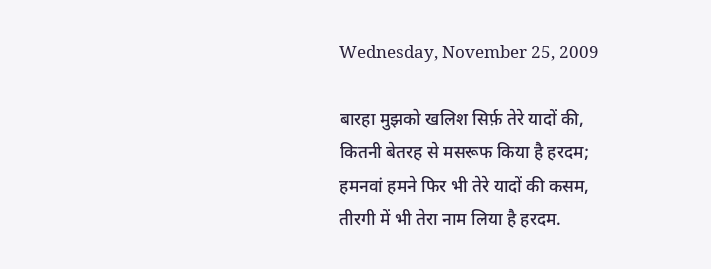Wednesday, November 25, 2009

बारहा मुझको खलिश सिर्फ़ तेरे यादों की,
कितनी बेतरह से मसरूफ किया है हरदम;
हमनवां हमने फिर भी तेरे यादों की कसम,
तीरगी में भी तेरा नाम लिया है हरदम.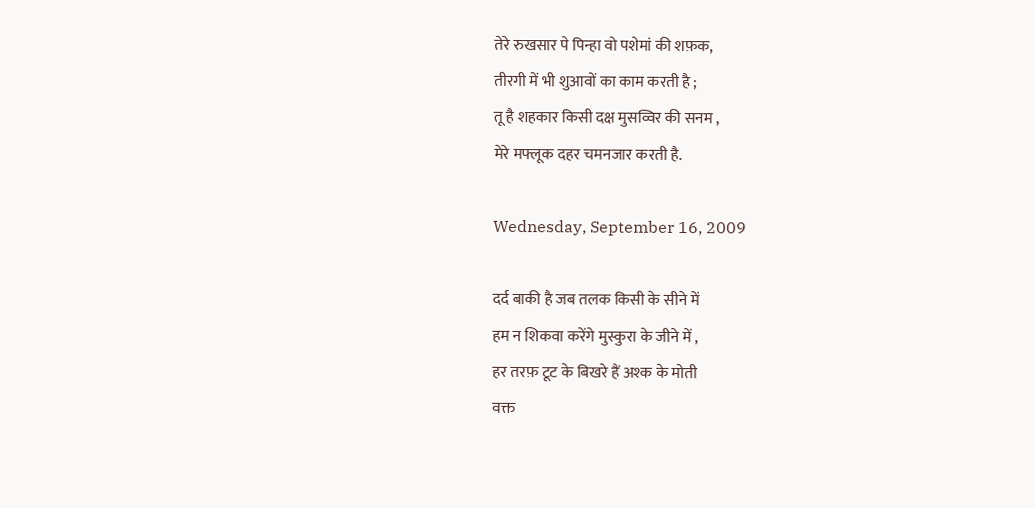तेरे रुखसार पे पिन्हा वो पशेमां की शफ़क,
तीरगी में भी शुआवों का काम करती है ;
तू है शहकार किसी दक्ष मुसव्विर की सनम ,
मेरे मफ्लूक दहर चमनजार करती है.

Wednesday, September 16, 2009

दर्द बाकी है जब तलक किसी के सीने में
हम न शिकवा करेंगे मुस्कुरा के जीने में ,
हर तरफ़ टूट के बिखरे हैं अश्क के मोती
वक्त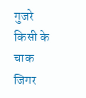गुजरे किसी के चाक जिगर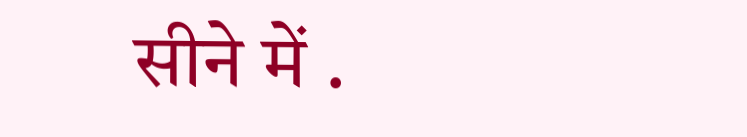सीने में .